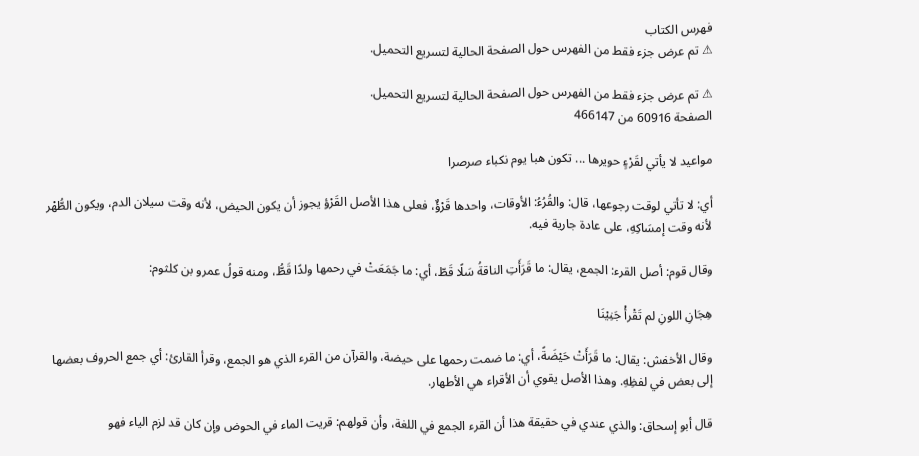فهرس الكتاب
⚠ تم عرض جزء فقط من الفهرس حول الصفحة الحالية لتسريع التحميل.

⚠ تم عرض جزء فقط من الفهرس حول الصفحة الحالية لتسريع التحميل.
الصفحة 60916 من 466147

مواعيد لا يأتي لقَرْءٍ حويرها ... تكون هبا يوم نكباء صرصرا

أي: لا تأتي لوقت رجوعها، قال: والقُرُءُ: الأوقات، واحدها قَرْؤٌ، فعلى هذا الأصل القَرْؤ يجوز أن يكون الحيض، لأنه وقت سيلان الدم، ويكون الطُّهْر لأنه وقت إمسَاكِهِ، على عادة جارية فيه.

وقال قوم: أصل القرء: الجمع، يقال: ما قَرَأَتِ الناقةُ سَلًا قَطّ، أي: ما جَمَعَتْ في رحمها ولدًا قَطُّ، ومنه قولُ عمرو بن كلثوم:

هِجَانِ اللونِ لم تَقْرأْ جَنِيْنَا

وقال الأخفش: يقال: ما قَرَأَتْ حَيْضَةً، أي: ما ضمت رحمها على حيضة، والقرآن من القرء الذي هو الجمع، وقرأ القارئ: أي جمع الحروف بعضها إلى بعض في لفظِهِ. وهذا الأصل يقوي أن الأقراء هي الأطهار.

قال أبو إسحاق: والذي عندي في حقيقة هذا أن القرء الجمع في اللغة، وأن قولهم: قريت الماء في الحوض وإن كان قد لزم الياء فهو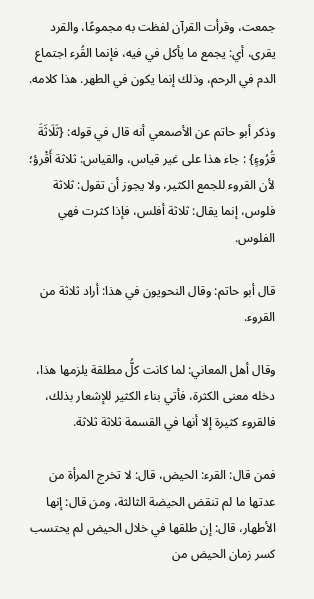جمعت، وقرأت القرآن لفظت به مجموعًا، والقرد يقرى، أي: يجمع ما يأكل في فيه، فإنما القُرء اجتماع الدم في الرحم، وذلك إنما يكون في الطهر. هذا كلامه.

وذكر أبو حاتم عن الأصمعي أنه قال في قوله: {ثَلَاثَةَ قُرُوءٍ} : جاء هذا على غير قياس، والقياس: ثلاثة أَقْرؤ؛ لأن القروء للجمع الكثير، ولا يجوز أن تقول: ثلاثة فلوس، إنما يقال: ثلاثة أفلس، فإذا كثرت فهي الفلوس.

قال أبو حاتم: وقال النحويون في هذا: أراد ثلاثة من القروء.

وقال أهل المعاني: لما كانت كلُّ مطلقة يلزمها هذا، دخله معنى الكثرة، فأتي بناء الكثير للإشعار بذلك، فالقروء كثيرة إلا أنها في القسمة ثلاثة ثلاثة.

فمن قال: القرء: الحيض، قال: لا تخرج المرأة من عدتها ما لم تنقض الحيضة الثالثة، ومن قال: إنها الأطهار، قال: إن طلقها في خلال الحيض لم يحتسب كسر زمان الحيض من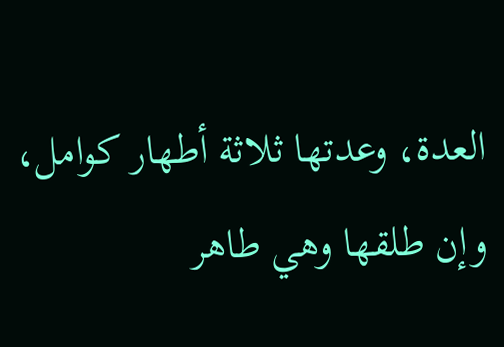العدة، وعدتها ثلاثة أطهار كوامل، وإن طلقها وهي طاهر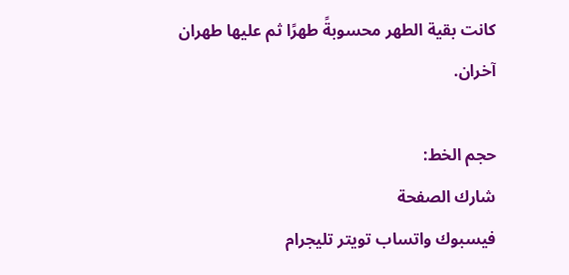كانت بقية الطهر محسوبةً طهرًا ثم عليها طهران آخران.

حجم الخط:
شارك الصفحة
فيسبوك واتساب تويتر تليجرام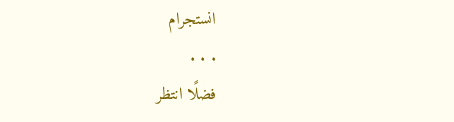انستجرام
. . .
فضلًا انتظر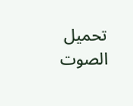تحميل الصوت